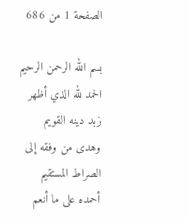الصفحة 1 من 686

بسم الله الرحمن الرحيم الحمد لله الذي أظهر زبد دينه القويم وهدى من وفقه إلى الصراط المستقيم أحمده على ما أنعم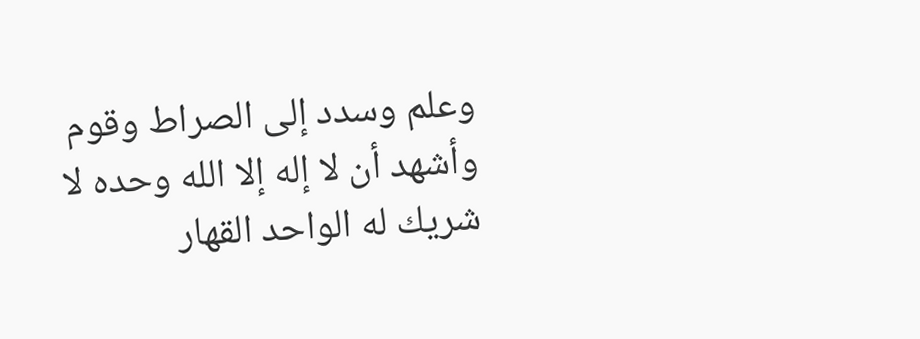وعلم وسدد إلى الصراط وقوم وأشهد أن لا إله إلا الله وحده لا شريك له الواحد القهار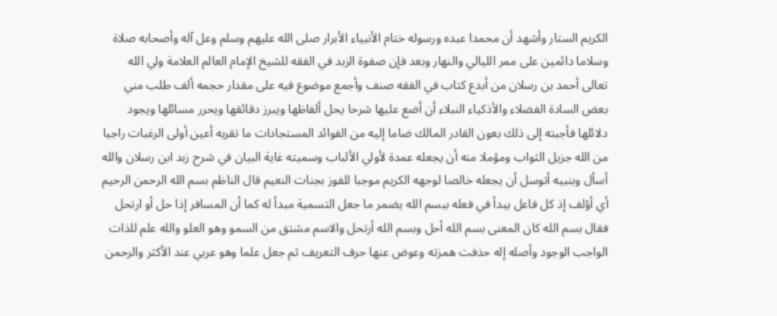الكريم الستار وأشهد أن محمدا عبده ورسوله ختام الأنبياء الأبرار صلى الله عليهم وسلم وعل آله وأصحابه صلاة وسلاما دائمين على ممر الليالي والنهار وبعد فإن صفوة الزبد في الفقه للشيخ الإمام العالم العلامة ولي الله تعالى أحمد بن رسلان من أبدع كتاب في الفقه صنف وأجمع موضوع فيه على مقدار حجمه ألف طلب مني بعض السادة الفضلاء والأذكياء النبلاء أن أضع عليها شرحا يحل ألفاظها ويبرز دقائقها ويحرر مسائلها ويجود دلائلها فأجبته إلى ذلك بعون القادر المالك ضاما إليه من الفوائد المستجادات ما تقربه أعين أولى الرغبات راجيا من الله جزيل الثواب ومؤملا منه أن يجعله عمدة لأولي الألباب وسميته غاية البيان في شرح زبد ابن رسلان والله أسأل وبنبيه أتوسل أن يجعله خالصا لوجهه الكريم موجبا للفوز بجنات النعيم قال الناظم بسم الله الرحمن الرحيم أي أؤلف إذ كل فاعل يبدأ في فعله ببسم الله يضمر ما جعل التسمية مبدأ له كما أن المسافر إذا حل أو ارتحل فقال بسم الله كان المعنى بسم الله أحل وبسم الله أرتحل والاسم مشتق من السمو وهو العلو والله علم للذات الواجب الوجود وأصله إله حذفت همزته وعوض عنها حرف التعريف ثم جعل علما وهو عربي عند الأكثر والرحمن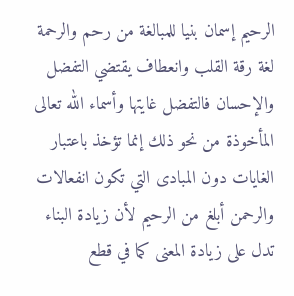الرحيم إسمان بنيا للمبالغة من رحم والرحمة لغة رقة القلب وانعطاف يقتضي التفضل والإحسان فالتفضل غايتها وأسماء الله تعالى المأخوذة من نحو ذلك إنما تؤخذ باعتبار الغايات دون المبادى التي تكون انفعالات والرحمن أبلغ من الرحيم لأن زيادة البناء تدل على زيادة المعنى كما في قطع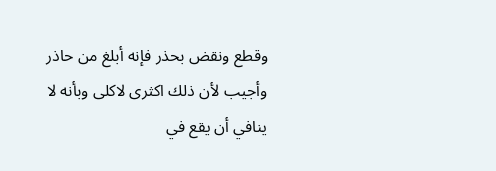وقطع ونقض بحذر فإنه أبلغ من حاذر وأجيب لأن ذلك اكثرى لاكلى وبأنه لا ينافي أن يقع في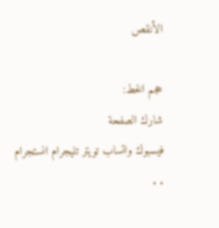الأنقص

حجم الخط:
شارك الصفحة
فيسبوك واتساب تويتر تليجرام انستجرام
. .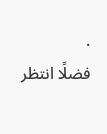.
فضلًا انتظر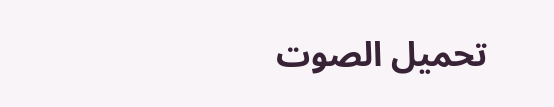تحميل الصوت